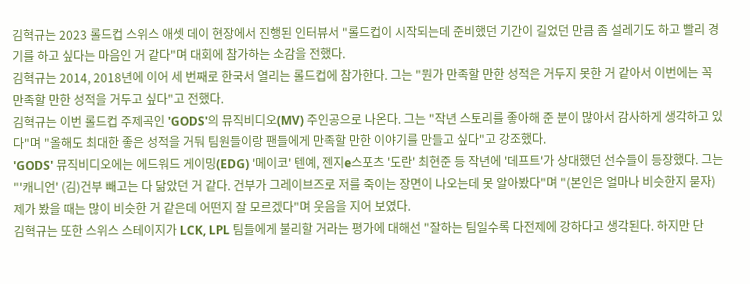김혁규는 2023 롤드컵 스위스 애셋 데이 현장에서 진행된 인터뷰서 "롤드컵이 시작되는데 준비했던 기간이 길었던 만큼 좀 설레기도 하고 빨리 경기를 하고 싶다는 마음인 거 같다"며 대회에 참가하는 소감을 전했다.
김혁규는 2014, 2018년에 이어 세 번째로 한국서 열리는 롤드컵에 참가한다. 그는 "뭔가 만족할 만한 성적은 거두지 못한 거 같아서 이번에는 꼭 만족할 만한 성적을 거두고 싶다"고 전했다.
김혁규는 이번 롤드컵 주제곡인 'GODS'의 뮤직비디오(MV) 주인공으로 나온다. 그는 "작년 스토리를 좋아해 준 분이 많아서 감사하게 생각하고 있다"며 "올해도 최대한 좋은 성적을 거둬 팀원들이랑 팬들에게 만족할 만한 이야기를 만들고 싶다"고 강조했다.
'GODS' 뮤직비디오에는 에드워드 게이밍(EDG) '메이코' 텐예, 젠지e스포츠 '도란' 최현준 등 작년에 '데프트'가 상대했던 선수들이 등장했다. 그는 "'캐니언' (김)건부 빼고는 다 닮았던 거 같다. 건부가 그레이브즈로 저를 죽이는 장면이 나오는데 못 알아봤다"며 "(본인은 얼마나 비슷한지 묻자) 제가 봤을 때는 많이 비슷한 거 같은데 어떤지 잘 모르겠다"며 웃음을 지어 보였다.
김혁규는 또한 스위스 스테이지가 LCK, LPL 팀들에게 불리할 거라는 평가에 대해선 "잘하는 팀일수록 다전제에 강하다고 생각된다. 하지만 단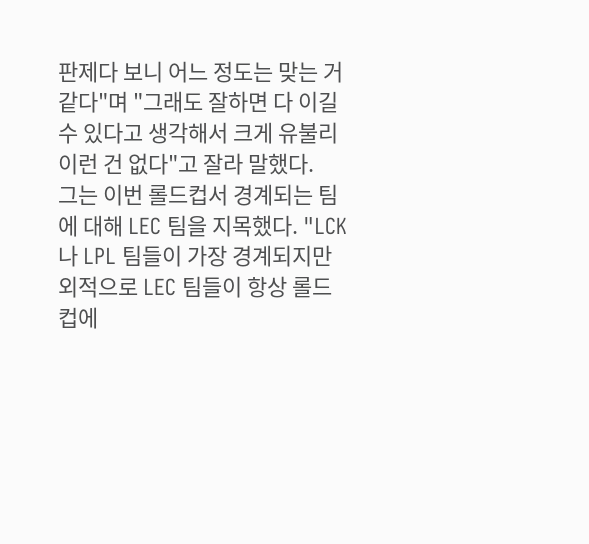판제다 보니 어느 정도는 맞는 거 같다"며 "그래도 잘하면 다 이길 수 있다고 생각해서 크게 유불리 이런 건 없다"고 잘라 말했다.
그는 이번 롤드컵서 경계되는 팀에 대해 LEC 팀을 지목했다. "LCK나 LPL 팀들이 가장 경계되지만 외적으로 LEC 팀들이 항상 롤드컵에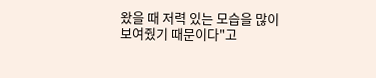왔을 때 저력 있는 모습을 많이 보여줬기 때문이다"고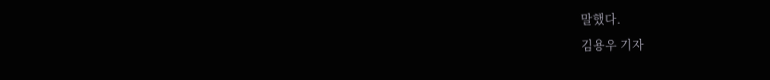말했다.
김용우 기자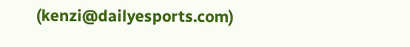(kenzi@dailyesports.com)